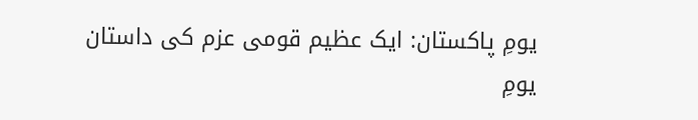یومِ پاکستان: ایک عظیم قومی عزم کی داستان
یومِ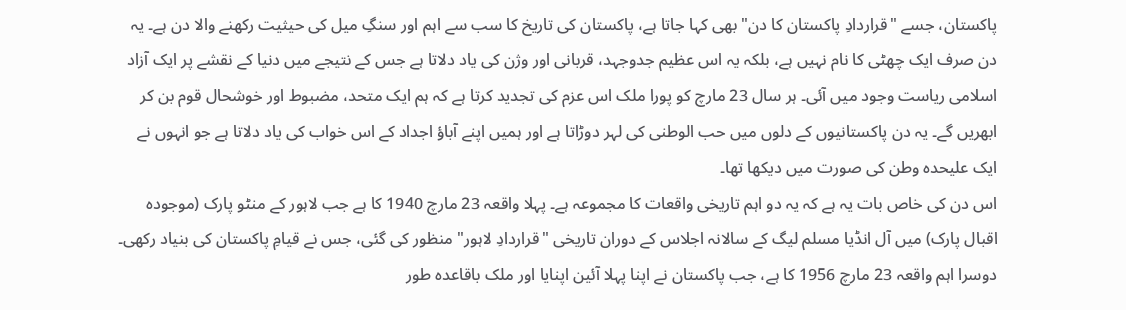پاکستان، جسے "قراردادِ پاکستان کا دن" بھی کہا جاتا ہے، پاکستان کی تاریخ کا سب سے اہم اور سنگِ میل کی حیثیت رکھنے والا دن ہے۔ یہ دن صرف ایک چھٹی کا نام نہیں ہے، بلکہ یہ اس عظیم جدوجہد، قربانی اور وژن کی یاد دلاتا ہے جس کے نتیجے میں دنیا کے نقشے پر ایک آزاد اسلامی ریاست وجود میں آئی۔ ہر سال 23 مارچ کو پورا ملک اس عزم کی تجدید کرتا ہے کہ ہم ایک متحد، مضبوط اور خوشحال قوم بن کر ابھریں گے۔ یہ دن پاکستانیوں کے دلوں میں حب الوطنی کی لہر دوڑاتا ہے اور ہمیں اپنے آباؤ اجداد کے اس خواب کی یاد دلاتا ہے جو انہوں نے ایک علیحدہ وطن کی صورت میں دیکھا تھا۔
اس دن کی خاص بات یہ ہے کہ یہ دو اہم تاریخی واقعات کا مجموعہ ہے۔ پہلا واقعہ 23 مارچ 1940 کا ہے جب لاہور کے منٹو پارک (موجودہ اقبال پارک) میں آل انڈیا مسلم لیگ کے سالانہ اجلاس کے دوران تاریخی "قراردادِ لاہور" منظور کی گئی، جس نے قیامِ پاکستان کی بنیاد رکھی۔ دوسرا اہم واقعہ 23 مارچ 1956 کا ہے، جب پاکستان نے اپنا پہلا آئین اپنایا اور ملک باقاعدہ طور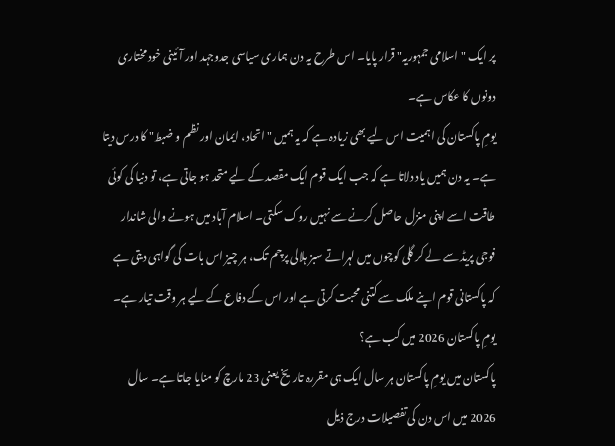پر ایک "اسلامی جمہوریہ" قرار پایا۔ اس طرح یہ دن ہماری سیاسی جدوجہد اور آئینی خود مختاری دونوں کا عکاس ہے۔
یومِ پاکستان کی اہمیت اس لیے بھی زیادہ ہے کہ یہ ہمیں "اتحاد، ایمان اور نظم و ضبط" کا درس دیتا ہے۔ یہ دن ہمیں یاد دلاتا ہے کہ جب ایک قوم ایک مقصد کے لیے متحد ہو جاتی ہے، تو دنیا کی کوئی طاقت اسے اپنی منزل حاصل کرنے سے نہیں روک سکتی۔ اسلام آباد میں ہونے والی شاندار فوجی پریڈ سے لے کر گلی کوچوں میں لہراتے سبز ہلالی پرچم تک، ہر چیز اس بات کی گواہی دیتی ہے کہ پاکستانی قوم اپنے ملک سے کتنی محبت کرتی ہے اور اس کے دفاع کے لیے ہر وقت تیار ہے۔
یومِ پاکستان 2026 میں کب ہے؟
پاکستان میں یومِ پاکستان ہر سال ایک ہی مقررہ تاریخ یعنی 23 مارچ کو منایا جاتا ہے۔ سال 2026 میں اس دن کی تفصیلات درج ذیل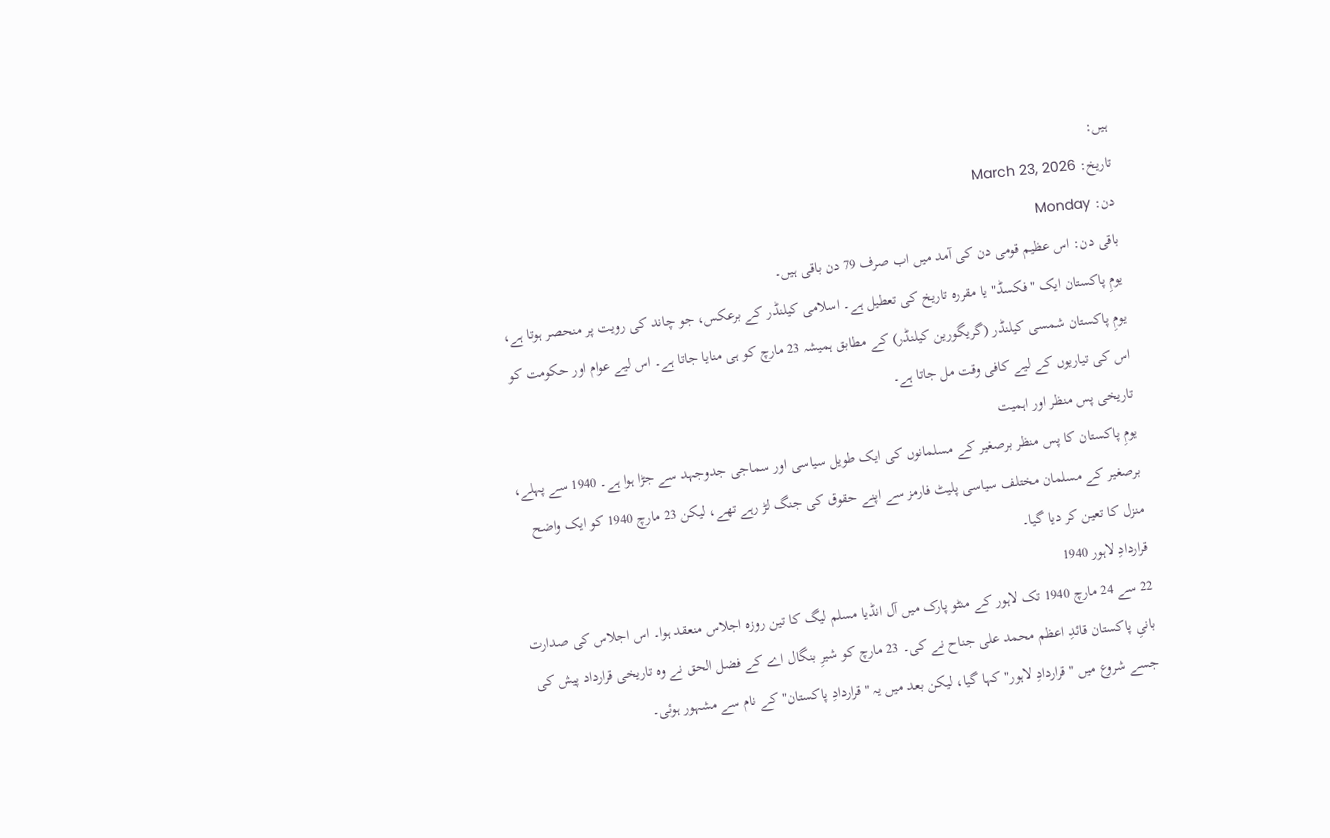ہیں:
تاریخ: March 23, 2026
دن: Monday
باقی دن: اس عظیم قومی دن کی آمد میں اب صرف 79 دن باقی ہیں۔
یومِ پاکستان ایک "فکسڈ" یا مقررہ تاریخ کی تعطیل ہے۔ اسلامی کیلنڈر کے برعکس، جو چاند کی رویت پر منحصر ہوتا ہے، یومِ پاکستان شمسی کیلنڈر (گریگورین کیلنڈر) کے مطابق ہمیشہ 23 مارچ کو ہی منایا جاتا ہے۔ اس لیے عوام اور حکومت کو اس کی تیاریوں کے لیے کافی وقت مل جاتا ہے۔
تاریخی پس منظر اور اہمیت
یومِ پاکستان کا پس منظر برصغیر کے مسلمانوں کی ایک طویل سیاسی اور سماجی جدوجہد سے جڑا ہوا ہے۔ 1940 سے پہلے، برصغیر کے مسلمان مختلف سیاسی پلیٹ فارمز سے اپنے حقوق کی جنگ لڑ رہے تھے، لیکن 23 مارچ 1940 کو ایک واضح منزل کا تعین کر دیا گیا۔
قراردادِ لاہور 1940
22 سے 24 مارچ 1940 تک لاہور کے منٹو پارک میں آل انڈیا مسلم لیگ کا تین روزہ اجلاس منعقد ہوا۔ اس اجلاس کی صدارت بانیِ پاکستان قائدِ اعظم محمد علی جناح نے کی۔ 23 مارچ کو شیرِ بنگال اے کے فضل الحق نے وہ تاریخی قرارداد پیش کی جسے شروع میں "قراردادِ لاہور" کہا گیا، لیکن بعد میں یہ "قراردادِ پاکستان" کے نام سے مشہور ہوئی۔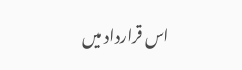اس قرارداد میں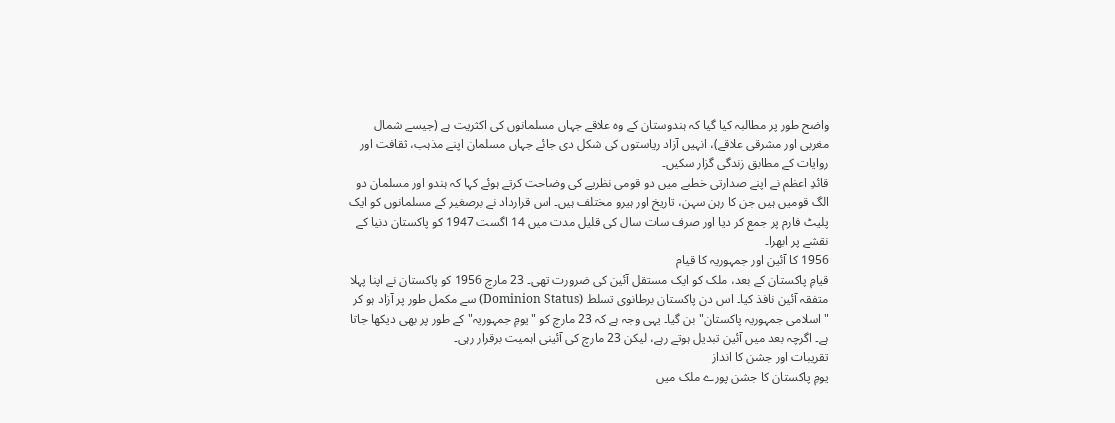واضح طور پر مطالبہ کیا گیا کہ ہندوستان کے وہ علاقے جہاں مسلمانوں کی اکثریت ہے (جیسے شمال مغربی اور مشرقی علاقے)، انہیں آزاد ریاستوں کی شکل دی جائے جہاں مسلمان اپنے مذہب، ثقافت اور روایات کے مطابق زندگی گزار سکیں۔
قائدِ اعظم نے اپنے صدارتی خطبے میں دو قومی نظریے کی وضاحت کرتے ہوئے کہا کہ ہندو اور مسلمان دو الگ قومیں ہیں جن کا رہن سہن، تاریخ اور ہیرو مختلف ہیں۔ اس قرارداد نے برصغیر کے مسلمانوں کو ایک پلیٹ فارم پر جمع کر دیا اور صرف سات سال کی قلیل مدت میں 14 اگست 1947 کو پاکستان دنیا کے نقشے پر ابھرا۔
1956 کا آئین اور جمہوریہ کا قیام
قیامِ پاکستان کے بعد، ملک کو ایک مستقل آئین کی ضرورت تھی۔ 23 مارچ 1956 کو پاکستان نے اپنا پہلا متفقہ آئین نافذ کیا۔ اس دن پاکستان برطانوی تسلط (Dominion Status) سے مکمل طور پر آزاد ہو کر "اسلامی جمہوریہ پاکستان" بن گیا۔ یہی وجہ ہے کہ 23 مارچ کو "یومِ جمہوریہ" کے طور پر بھی دیکھا جاتا ہے۔ اگرچہ بعد میں آئین تبدیل ہوتے رہے، لیکن 23 مارچ کی آئینی اہمیت برقرار رہی۔
تقریبات اور جشن کا انداز
یومِ پاکستان کا جشن پورے ملک میں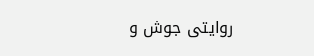روایتی جوش و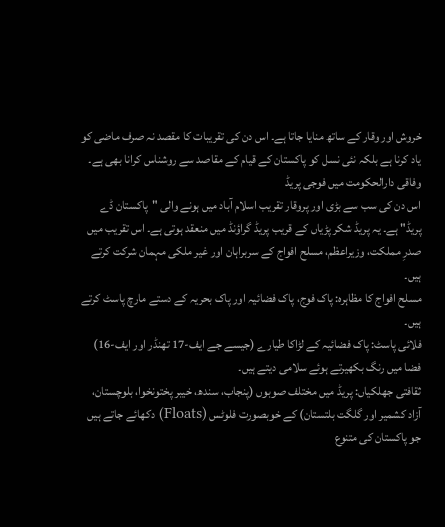خروش اور وقار کے ساتھ منایا جاتا ہے۔ اس دن کی تقریبات کا مقصد نہ صرف ماضی کو یاد کرنا ہے بلکہ نئی نسل کو پاکستان کے قیام کے مقاصد سے روشناس کرانا بھی ہے۔
وفاقی دارالحکومت میں فوجی پریڈ
اس دن کی سب سے بڑی اور پروقار تقریب اسلام آباد میں ہونے والی "پاکستان ڈے پریڈ" ہے۔ یہ پریڈ شکر پڑیاں کے قریب پریڈ گراؤنڈ میں منعقد ہوتی ہے۔ اس تقریب میں صدرِ مملکت، وزیراعظم، مسلح افواج کے سربراہان اور غیر ملکی مہمان شرکت کرتے ہیں۔
مسلح افواج کا مظاہرہ: پاک فوج، پاک فضائیہ اور پاک بحریہ کے دستے مارچ پاسٹ کرتے ہیں۔
فلائی پاسٹ: پاک فضائیہ کے لڑاکا طیارے (جیسے جے ایف-17 تھنڈر اور ایف-16) فضا میں رنگ بکھیرتے ہوئے سلامی دیتے ہیں۔
ثقافتی جھلکیاں: پریڈ میں مختلف صوبوں (پنجاب، سندھ، خیبر پختونخوا، بلوچستان، آزاد کشمیر اور گلگت بلتستان) کے خوبصورت فلوٹس (Floats) دکھائے جاتے ہیں جو پاکستان کی متنوع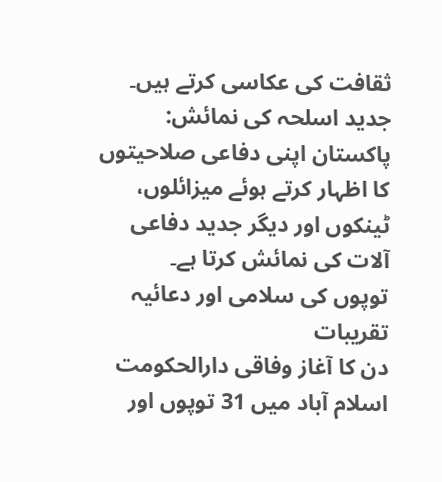ثقافت کی عکاسی کرتے ہیں۔
جدید اسلحہ کی نمائش: پاکستان اپنی دفاعی صلاحیتوں کا اظہار کرتے ہوئے میزائلوں، ٹینکوں اور دیگر جدید دفاعی آلات کی نمائش کرتا ہے۔
توپوں کی سلامی اور دعائیہ تقریبات
دن کا آغاز وفاقی دارالحکومت اسلام آباد میں 31 توپوں اور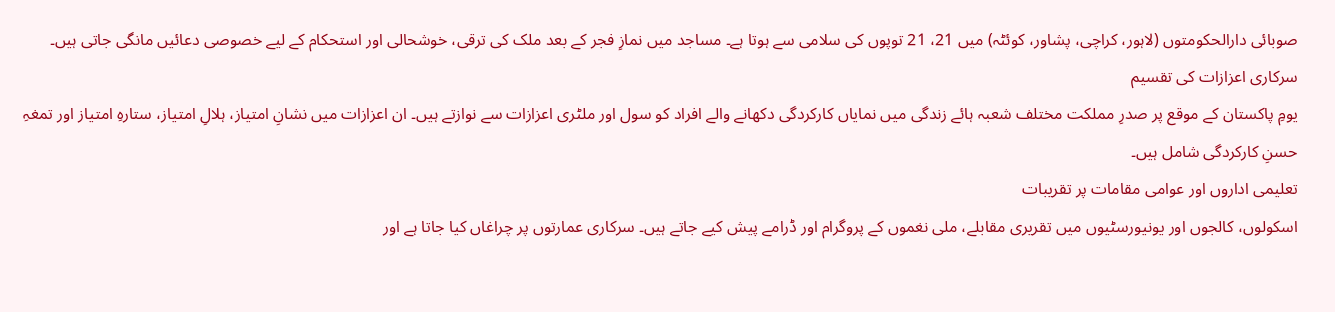صوبائی دارالحکومتوں (لاہور، کراچی، پشاور، کوئٹہ) میں 21، 21 توپوں کی سلامی سے ہوتا ہے۔ مساجد میں نمازِ فجر کے بعد ملک کی ترقی، خوشحالی اور استحکام کے لیے خصوصی دعائیں مانگی جاتی ہیں۔
سرکاری اعزازات کی تقسیم
یومِ پاکستان کے موقع پر صدرِ مملکت مختلف شعبہ ہائے زندگی میں نمایاں کارکردگی دکھانے والے افراد کو سول اور ملٹری اعزازات سے نوازتے ہیں۔ ان اعزازات میں نشانِ امتیاز، ہلالِ امتیاز، ستارہِ امتیاز اور تمغہِ حسنِ کارکردگی شامل ہیں۔
تعلیمی اداروں اور عوامی مقامات پر تقریبات
اسکولوں، کالجوں اور یونیورسٹیوں میں تقریری مقابلے، ملی نغموں کے پروگرام اور ڈرامے پیش کیے جاتے ہیں۔ سرکاری عمارتوں پر چراغاں کیا جاتا ہے اور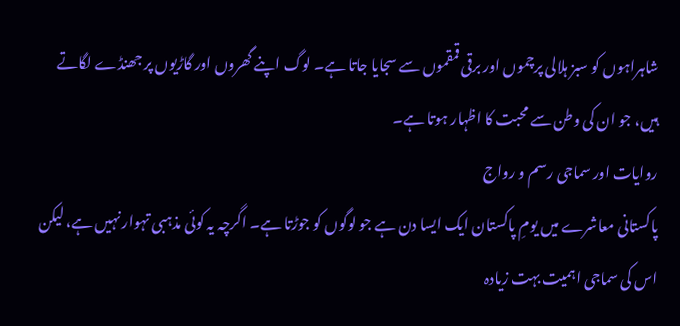شاہراہوں کو سبز ہلالی پرچموں اور برقی قمقموں سے سجایا جاتا ہے۔ لوگ اپنے گھروں اور گاڑیوں پر جھنڈے لگاتے ہیں، جو ان کی وطن سے محبت کا اظہار ہوتا ہے۔
روایات اور سماجی رسم و رواج
پاکستانی معاشرے میں یومِ پاکستان ایک ایسا دن ہے جو لوگوں کو جوڑتا ہے۔ اگرچہ یہ کوئی مذہبی تہوار نہیں ہے، لیکن اس کی سماجی اہمیت بہت زیادہ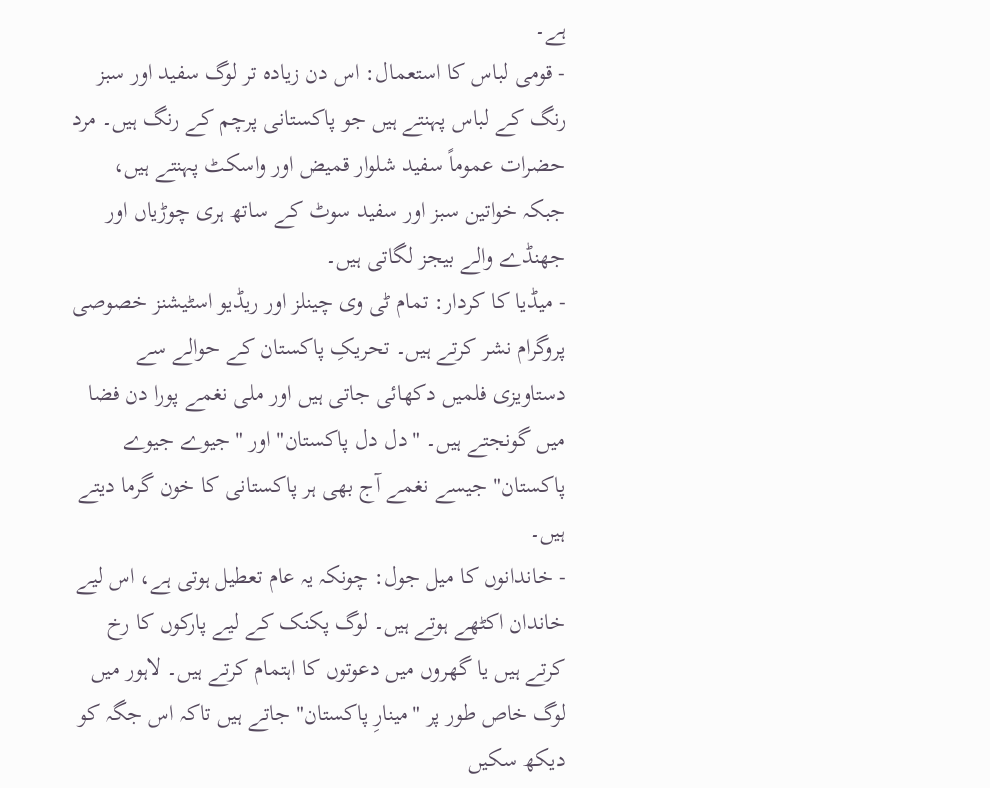ہے۔
- قومی لباس کا استعمال: اس دن زیادہ تر لوگ سفید اور سبز رنگ کے لباس پہنتے ہیں جو پاکستانی پرچم کے رنگ ہیں۔ مرد حضرات عموماً سفید شلوار قمیض اور واسکٹ پہنتے ہیں، جبکہ خواتین سبز اور سفید سوٹ کے ساتھ ہری چوڑیاں اور جھنڈے والے بیجز لگاتی ہیں۔
- میڈیا کا کردار: تمام ٹی وی چینلز اور ریڈیو اسٹیشنز خصوصی پروگرام نشر کرتے ہیں۔ تحریکِ پاکستان کے حوالے سے دستاویزی فلمیں دکھائی جاتی ہیں اور ملی نغمے پورا دن فضا میں گونجتے ہیں۔ "دل دل پاکستان" اور "جیوے جیوے پاکستان" جیسے نغمے آج بھی ہر پاکستانی کا خون گرما دیتے ہیں۔
- خاندانوں کا میل جول: چونکہ یہ عام تعطیل ہوتی ہے، اس لیے خاندان اکٹھے ہوتے ہیں۔ لوگ پکنک کے لیے پارکوں کا رخ کرتے ہیں یا گھروں میں دعوتوں کا اہتمام کرتے ہیں۔ لاہور میں لوگ خاص طور پر "مینارِ پاکستان" جاتے ہیں تاکہ اس جگہ کو دیکھ سکیں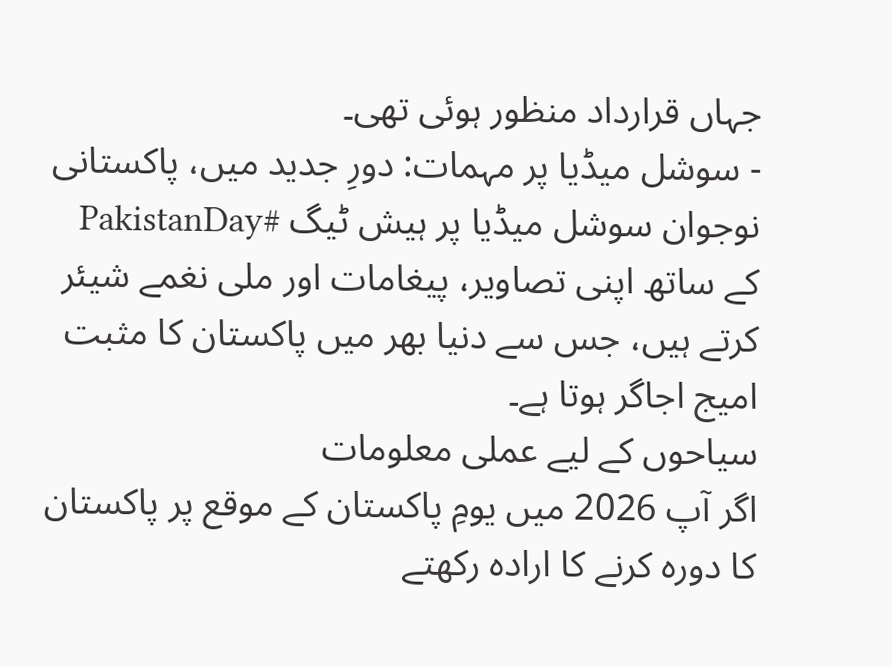جہاں قرارداد منظور ہوئی تھی۔
- سوشل میڈیا پر مہمات: دورِ جدید میں، پاکستانی نوجوان سوشل میڈیا پر ہیش ٹیگ #PakistanDay کے ساتھ اپنی تصاویر، پیغامات اور ملی نغمے شیئر کرتے ہیں، جس سے دنیا بھر میں پاکستان کا مثبت امیج اجاگر ہوتا ہے۔
سیاحوں کے لیے عملی معلومات
اگر آپ 2026 میں یومِ پاکستان کے موقع پر پاکستان کا دورہ کرنے کا ارادہ رکھتے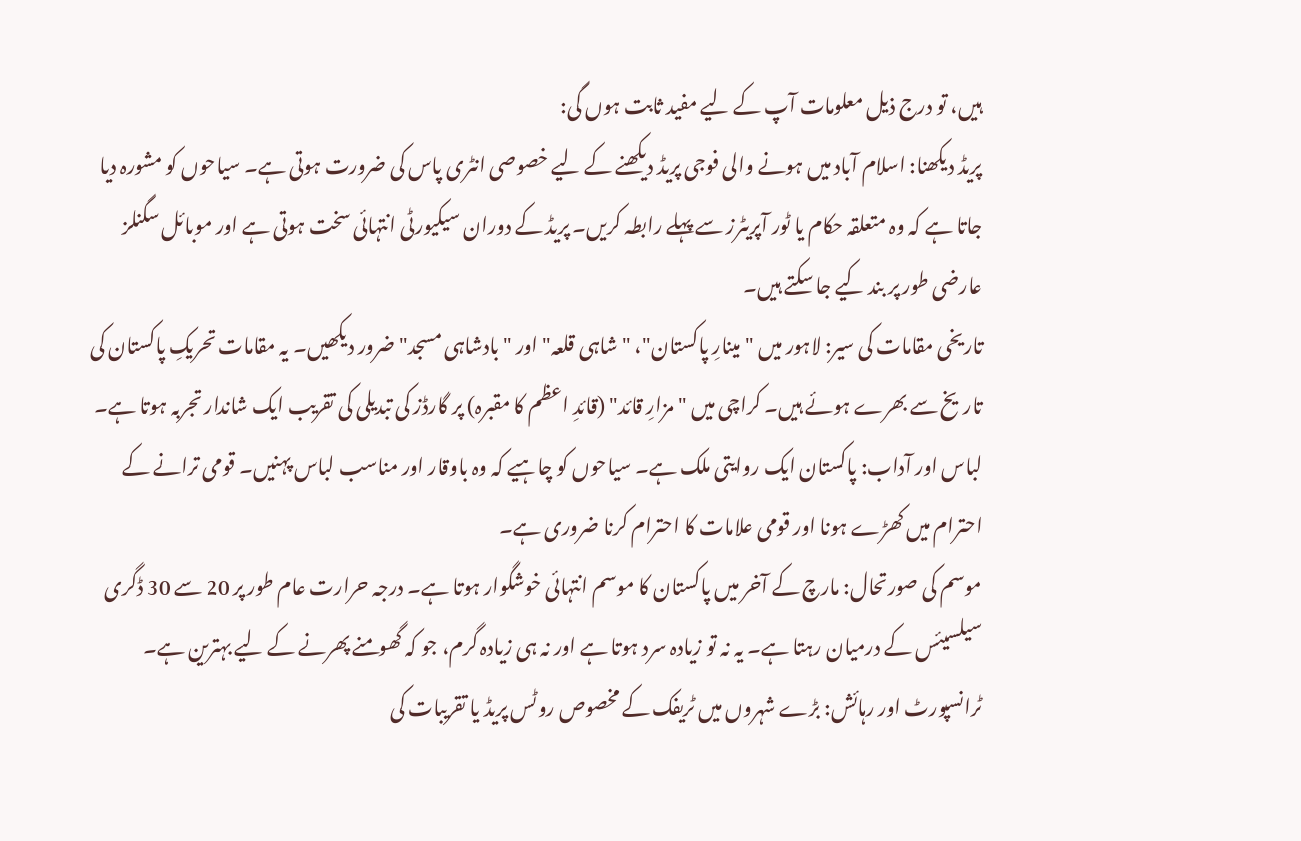ہیں، تو درج ذیل معلومات آپ کے لیے مفید ثابت ہوں گی:
پریڈ دیکھنا: اسلام آباد میں ہونے والی فوجی پریڈ دیکھنے کے لیے خصوصی انٹری پاس کی ضرورت ہوتی ہے۔ سیاحوں کو مشورہ دیا جاتا ہے کہ وہ متعلقہ حکام یا ٹور آپریٹرز سے پہلے رابطہ کریں۔ پریڈ کے دوران سیکیورٹی انتہائی سخت ہوتی ہے اور موبائل سگنلز عارضی طور پر بند کیے جا سکتے ہیں۔
تاریخی مقامات کی سیر: لاہور میں "مینارِ پاکستان"، "شاہی قلعہ" اور "بادشاہی مسجد" ضرور دیکھیں۔ یہ مقامات تحریکِ پاکستان کی تاریخ سے بھرے ہوئے ہیں۔ کراچی میں "مزارِ قائد" (قائدِ اعظم کا مقبرہ) پر گارڈز کی تبدیلی کی تقریب ایک شاندار تجربہ ہوتا ہے۔
لباس اور آداب: پاکستان ایک روایتی ملک ہے۔ سیاحوں کو چاہیے کہ وہ باوقار اور مناسب لباس پہنیں۔ قومی ترانے کے احترام میں کھڑے ہونا اور قومی علامات کا احترام کرنا ضروری ہے۔
موسم کی صورتحال: مارچ کے آخر میں پاکستان کا موسم انتہائی خوشگوار ہوتا ہے۔ درجہ حرارت عام طور پر 20 سے 30 ڈگری سیلسیئس کے درمیان رہتا ہے۔ یہ نہ تو زیادہ سرد ہوتا ہے اور نہ ہی زیادہ گرم، جو کہ گھومنے پھرنے کے لیے بہترین ہے۔
ٹرانسپورٹ اور رہائش: بڑے شہروں میں ٹریفک کے مخصوص روٹس پریڈ یا تقریبات کی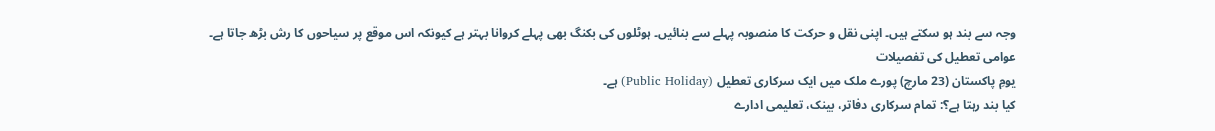وجہ سے بند ہو سکتے ہیں۔ اپنی نقل و حرکت کا منصوبہ پہلے سے بنائیں۔ ہوٹلوں کی بکنگ بھی پہلے کروانا بہتر ہے کیونکہ اس موقع پر سیاحوں کا رش بڑھ جاتا ہے۔
عوامی تعطیل کی تفصیلات
یومِ پاکستان (23 مارچ) پورے ملک میں ایک سرکاری تعطیل (Public Holiday) ہے۔
کیا بند رہتا ہے؟: تمام سرکاری دفاتر، بینک، تعلیمی ادارے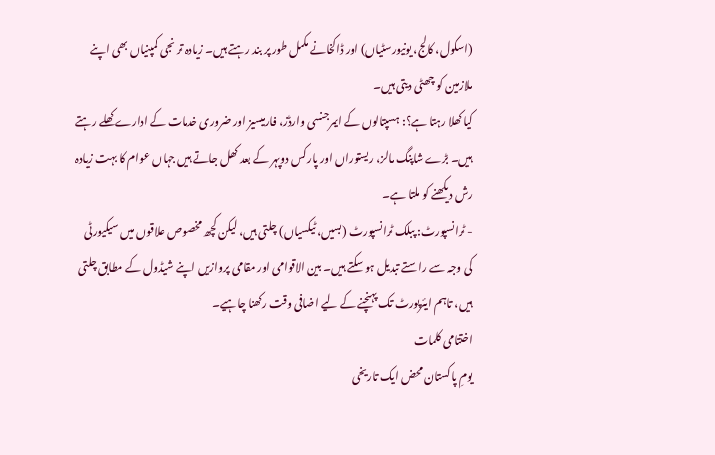(اسکول، کالج، یونیورسٹیاں) اور ڈاکخانے مکمل طور پر بند رہتے ہیں۔ زیادہ تر نجی کمپنیاں بھی اپنے ملازمین کو چھٹی دیتی ہیں۔
کیا کھلا رہتا ہے؟: ہسپتالوں کے ایمرجنسی وارڈز، فارمیسیز اور ضروری خدمات کے ادارے کھلے رہتے ہیں۔ بڑے شاپنگ مالز، ریستوراں اور پارکس دوپہر کے بعد کھل جاتے ہیں جہاں عوام کا بہت زیادہ رش دیکھنے کو ملتا ہے۔
- ٹرانسپورٹ: پبلک ٹرانسپورٹ (بسیں، ٹیکسیاں) چلتی ہیں، لیکن کچھ مخصوص علاقوں میں سیکیورٹی کی وجہ سے راستے تبدیل ہو سکتے ہیں۔ بین الاقوامی اور مقامی پروازیں اپنے شیڈول کے مطابق چلتی ہیں، تاہم ایئرپورٹ تک پہنچنے کے لیے اضافی وقت رکھنا چاہیے۔
اختتامی کلمات
یومِ پاکستان محض ایک تاریخی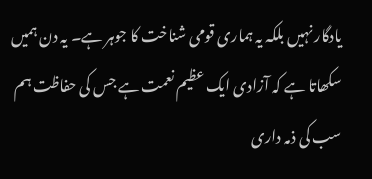یادگار نہیں بلکہ یہ ہماری قومی شناخت کا جوہر ہے۔ یہ دن ہمیں سکھاتا ہے کہ آزادی ایک عظیم نعمت ہے جس کی حفاظت ہم سب کی ذمہ داری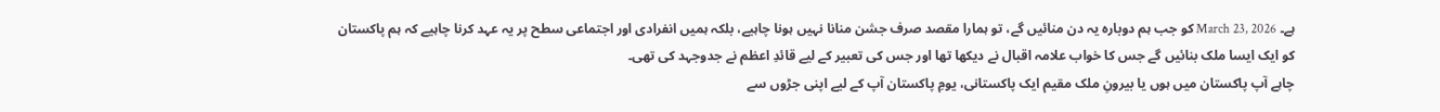ہے۔ March 23, 2026 کو جب ہم دوبارہ یہ دن منائیں گے، تو ہمارا مقصد صرف جشن منانا نہیں ہونا چاہیے، بلکہ ہمیں انفرادی اور اجتماعی سطح پر یہ عہد کرنا چاہیے کہ ہم پاکستان کو ایک ایسا ملک بنائیں گے جس کا خواب علامہ اقبال نے دیکھا تھا اور جس کی تعبیر کے لیے قائدِ اعظم نے جدوجہد کی تھی۔
چاہے آپ پاکستان میں ہوں یا بیرونِ ملک مقیم ایک پاکستانی، یومِ پاکستان آپ کے لیے اپنی جڑوں سے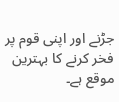جڑنے اور اپنی قوم پر فخر کرنے کا بہترین موقع ہے۔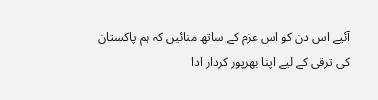آئیے اس دن کو اس عزم کے ساتھ منائیں کہ ہم پاکستان کی ترقی کے لیے اپنا بھرپور کردار ادا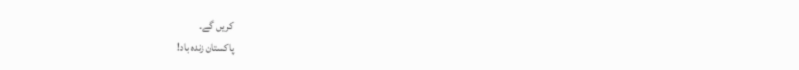کریں گے۔
پاکستان زندہ باد!